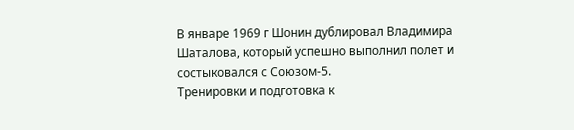В январе 1969 г Шонин дублировал Владимира Шаталова, который успешно выполнил полет и состыковался с Союзом-5.
Тренировки и подготовка к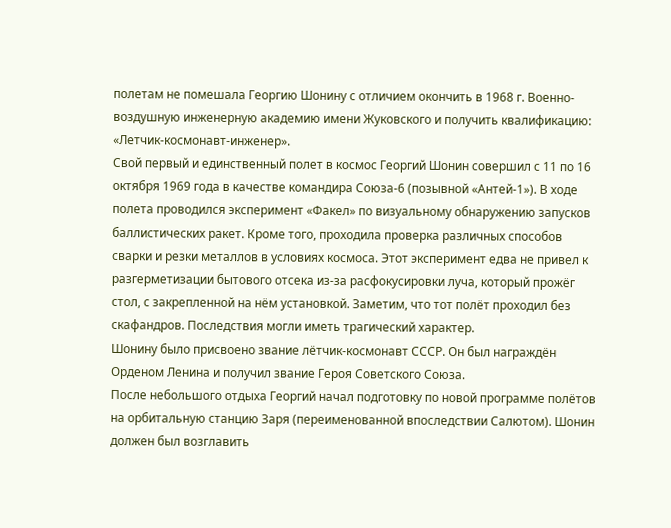полетам не помешала Георгию Шонину с отличием окончить в 1968 г. Военно-воздушную инженерную академию имени Жуковского и получить квалификацию: «Летчик-космонавт-инженер».
Свой первый и единственный полет в космос Георгий Шонин совершил с 11 по 16 октября 1969 года в качестве командира Союза-6 (позывной «Антей-1»). В ходе полета проводился эксперимент «Факел» по визуальному обнаружению запусков баллистических ракет. Кроме того, проходила проверка различных способов сварки и резки металлов в условиях космоса. Этот эксперимент едва не привел к разгерметизации бытового отсека из-за расфокусировки луча, который прожёг стол, с закрепленной на нём установкой. Заметим, что тот полёт проходил без скафандров. Последствия могли иметь трагический характер.
Шонину было присвоено звание лётчик-космонавт СССР. Он был награждён Орденом Ленина и получил звание Героя Советского Союза.
После небольшого отдыха Георгий начал подготовку по новой программе полётов на орбитальную станцию Заря (переименованной впоследствии Салютом). Шонин должен был возглавить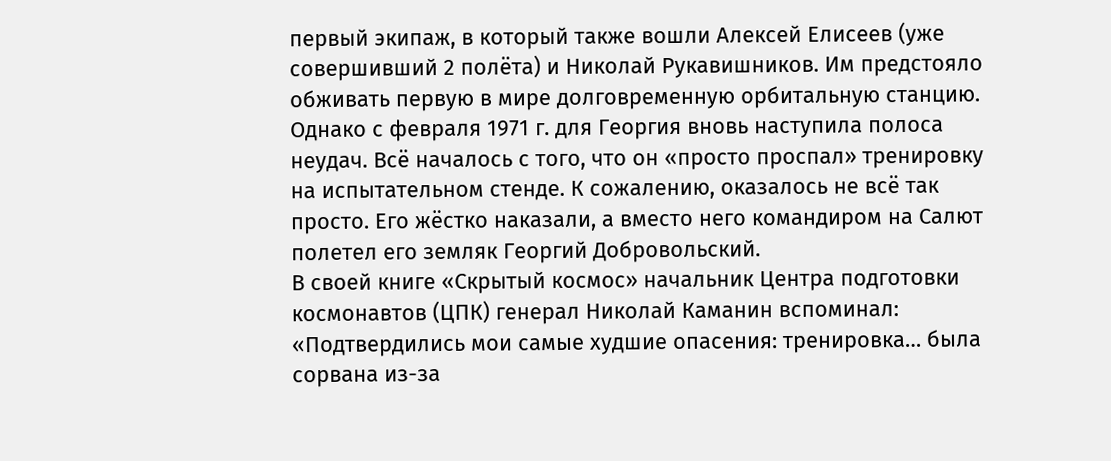первый экипаж, в который также вошли Алексей Елисеев (уже совершивший 2 полёта) и Николай Рукавишников. Им предстояло обживать первую в мире долговременную орбитальную станцию.
Однако с февраля 1971 г. для Георгия вновь наступила полоса неудач. Всё началось с того, что он «просто проспал» тренировку на испытательном стенде. К сожалению, оказалось не всё так просто. Его жёстко наказали, а вместо него командиром на Салют полетел его земляк Георгий Добровольский.
В своей книге «Скрытый космос» начальник Центра подготовки космонавтов (ЦПК) генерал Николай Каманин вспоминал: «Подтвердились мои самые худшие опасения: тренировка… была сорвана из-за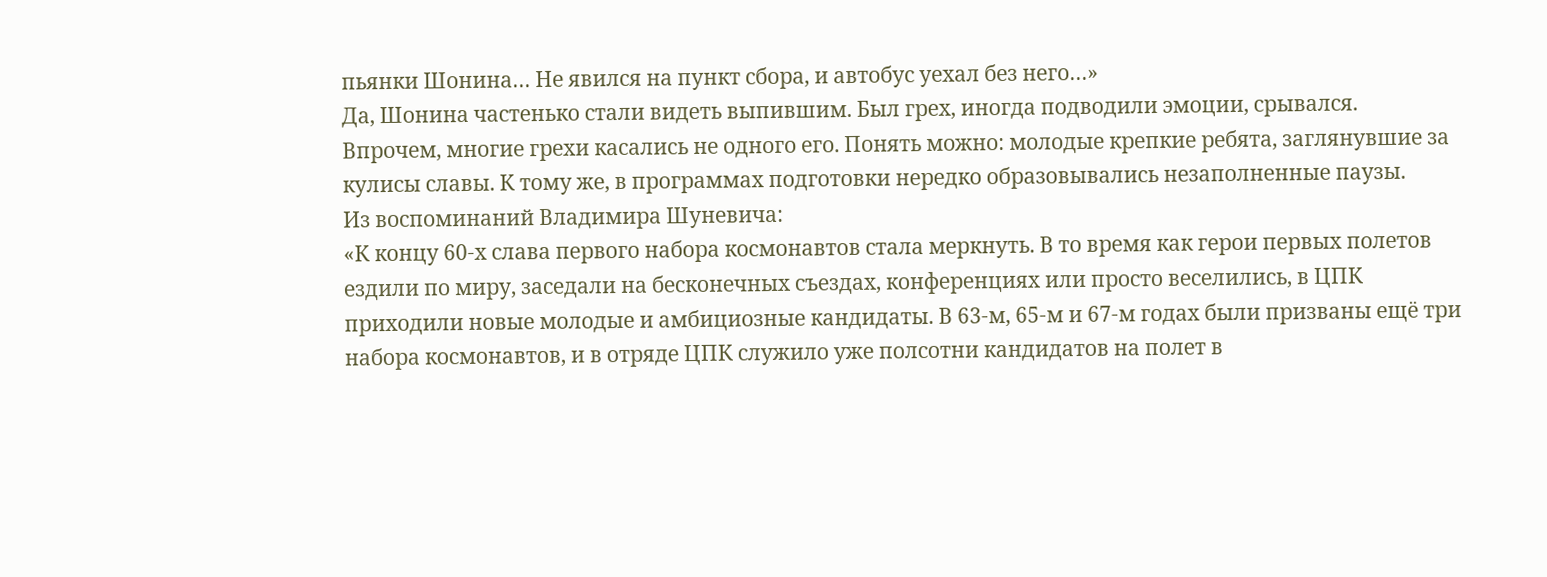пьянки Шонина… Не явился на пункт сбора, и автобус уехал без него…»
Да, Шонина частенько стали видеть выпившим. Был грех, иногда подводили эмоции, срывался. Впрочем, многие грехи касались не одного его. Понять можно: молодые крепкие ребята, заглянувшие за кулисы славы. К тому же, в программах подготовки нередко образовывались незаполненные паузы.
Из воспоминаний Владимира Шуневича:
«К концу 60-х слава первого набора космонавтов стала меркнуть. В то время как герои первых полетов ездили по миру, заседали на бесконечных съездах, конференциях или просто веселились, в ЦПК приходили новые молодые и амбициозные кандидаты. В 63-м, 65-м и 67-м годах были призваны ещё три набора космонавтов, и в отряде ЦПК служило уже полсотни кандидатов на полет в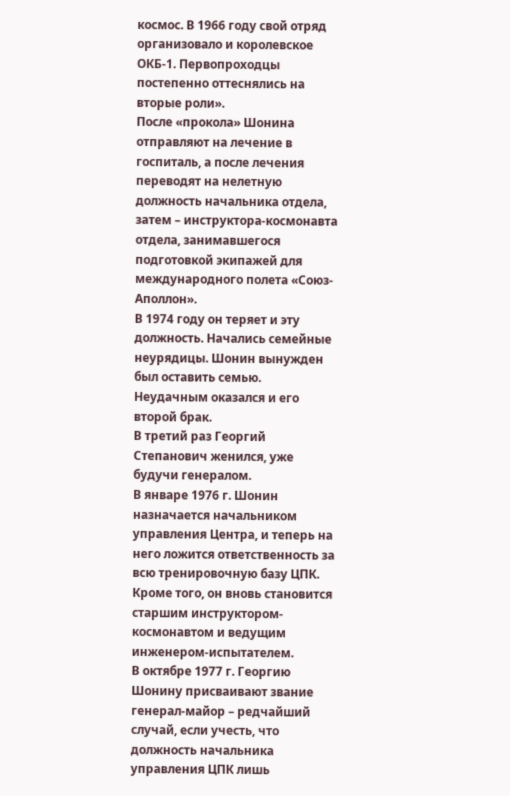космос. В 1966 году свой отряд организовало и королевское ОКБ-1. Первопроходцы постепенно оттеснялись на вторые роли».
После «прокола» Шонина отправляют на лечение в госпиталь, а после лечения переводят на нелетную должность начальника отдела, затем – инструктора-космонавта отдела, занимавшегося подготовкой экипажей для международного полета «Союз-Аполлон».
В 1974 году он теряет и эту должность. Начались семейные неурядицы. Шонин вынужден был оставить семью. Неудачным оказался и его второй брак.
В третий раз Георгий Степанович женился, уже будучи генералом.
В январе 1976 г. Шонин назначается начальником управления Центра, и теперь на него ложится ответственность за всю тренировочную базу ЦПК. Кроме того, он вновь становится старшим инструктором-космонавтом и ведущим инженером-испытателем.
В октябре 1977 г. Георгию Шонину присваивают звание генерал-майор – редчайший случай, если учесть, что должность начальника управления ЦПК лишь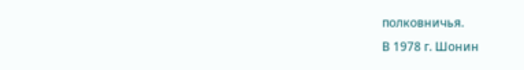полковничья.
В 1978 г. Шонин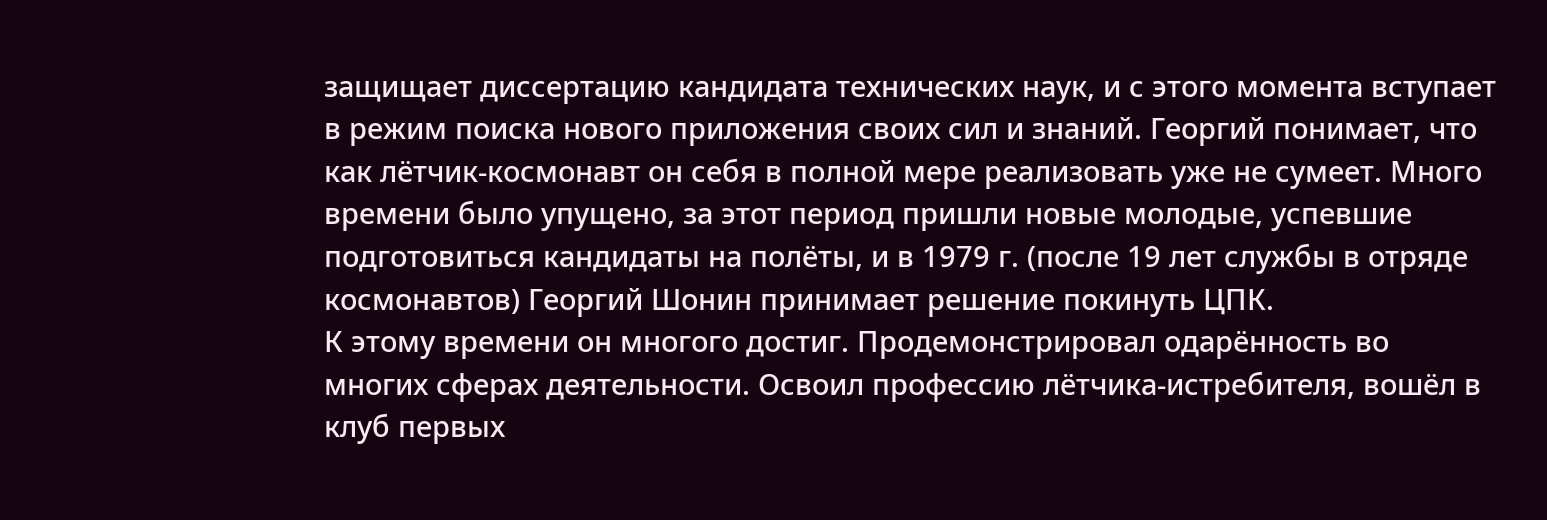защищает диссертацию кандидата технических наук, и с этого момента вступает в режим поиска нового приложения своих сил и знаний. Георгий понимает, что как лётчик-космонавт он себя в полной мере реализовать уже не сумеет. Много времени было упущено, за этот период пришли новые молодые, успевшие подготовиться кандидаты на полёты, и в 1979 г. (после 19 лет службы в отряде космонавтов) Георгий Шонин принимает решение покинуть ЦПК.
К этому времени он многого достиг. Продемонстрировал одарённость во многих сферах деятельности. Освоил профессию лётчика-истребителя, вошёл в клуб первых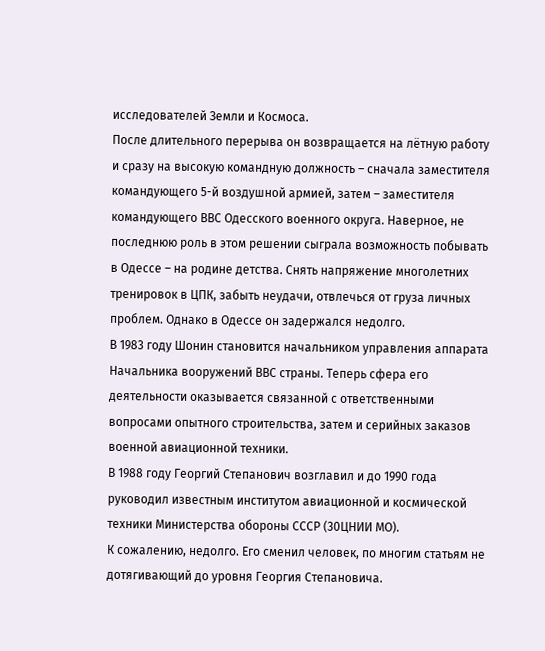исследователей Земли и Космоса.
После длительного перерыва он возвращается на лётную работу и сразу на высокую командную должность – сначала заместителя командующего 5-й воздушной армией, затем – заместителя командующего ВВС Одесского военного округа. Наверное, не последнюю роль в этом решении сыграла возможность побывать в Одессе – на родине детства. Снять напряжение многолетних тренировок в ЦПК, забыть неудачи, отвлечься от груза личных проблем. Однако в Одессе он задержался недолго.
В 1983 году Шонин становится начальником управления аппарата Начальника вооружений ВВС страны. Теперь сфера его деятельности оказывается связанной с ответственными вопросами опытного строительства, затем и серийных заказов военной авиационной техники.
В 1988 году Георгий Степанович возглавил и до 1990 года руководил известным институтом авиационной и космической техники Министерства обороны СССР (30ЦНИИ МО).
К сожалению, недолго. Его сменил человек, по многим статьям не дотягивающий до уровня Георгия Степановича.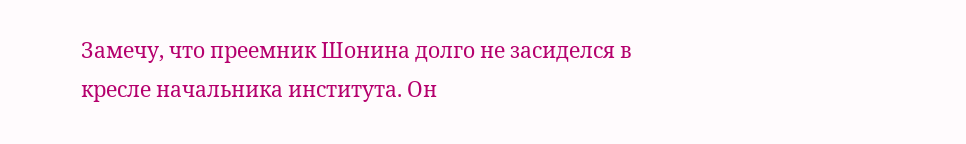Замечу, что преемник Шонина долго не засиделся в кресле начальника института. Он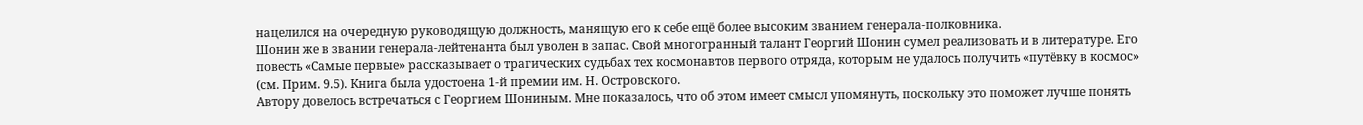нацелился на очередную руководящую должность, манящую его к себе ещё более высоким званием генерала-полковника.
Шонин же в звании генерала-лейтенанта был уволен в запас. Свой многогранный талант Георгий Шонин сумел реализовать и в литературе. Его повесть «Самые первые» рассказывает о трагических судьбах тех космонавтов первого отряда, которым не удалось получить «путёвку в космос» (см. Прим. 9.5). Книга была удостоена 1-й премии им. Н. Островского.
Автору довелось встречаться с Георгием Шониным. Мне показалось, что об этом имеет смысл упомянуть, поскольку это поможет лучше понять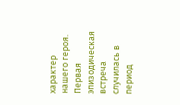характер нашего героя.
Первая эпизодическая встреча случилась в период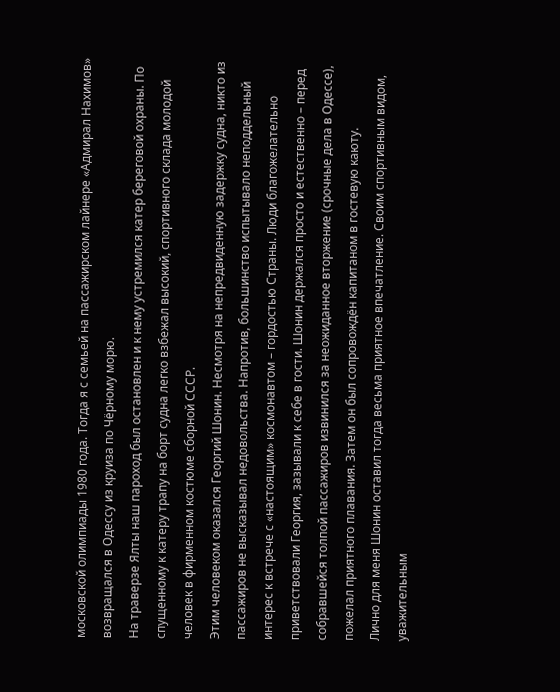московской олимпиады 1980 года. Тогда я с семьей на пассажирском лайнере «Адмирал Нахимов» возвращался в Одессу из круиза по Чёрному морю.
На траверзе Ялты наш пароход был остановлен и к нему устремился катер береговой охраны. По спущенному к катеру трапу на борт судна легко взбежал высокий, спортивного склада молодой человек в фирменном костюме сборной СССР.
Этим человеком оказался Георгий Шонин. Несмотря на непредвиденную задержку судна, никто из пассажиров не высказывал недовольства. Напротив, большинство испытывало неподдельный интерес к встрече с «настоящим» космонавтом – гордостью Страны. Люди благожелательно приветствовали Георгия, зазывали к себе в гости. Шонин держался просто и естественно – перед собравшейся толпой пассажиров извинился за неожиданное вторжение (срочные дела в Одессе), пожелал приятного плавания. Затем он был сопровождён капитаном в гостевую каюту.
Лично для меня Шонин оставил тогда весьма приятное впечатление. Своим спортивным видом, уважительным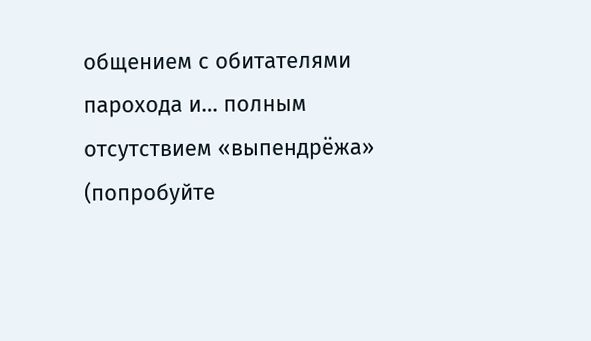общением с обитателями парохода и… полным отсутствием «выпендрёжа» (попробуйте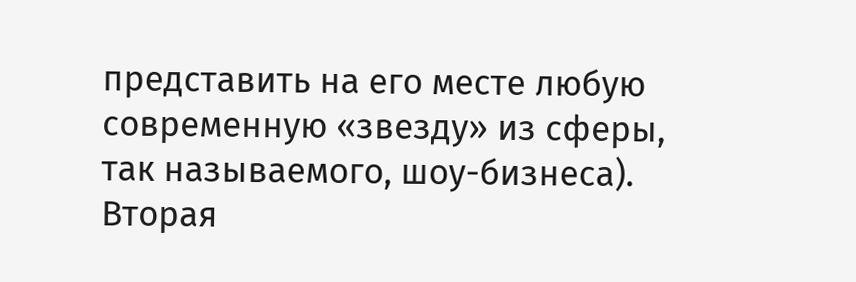представить на его месте любую современную «звезду» из сферы, так называемого, шоу-бизнеса).
Вторая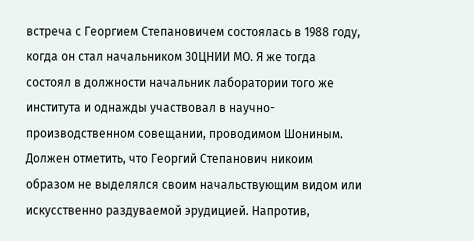встреча с Георгием Степановичем состоялась в 1988 году, когда он стал начальником 30ЦНИИ МО. Я же тогда состоял в должности начальник лаборатории того же института и однажды участвовал в научно-производственном совещании, проводимом Шониным.
Должен отметить, что Георгий Степанович никоим образом не выделялся своим начальствующим видом или искусственно раздуваемой эрудицией. Напротив,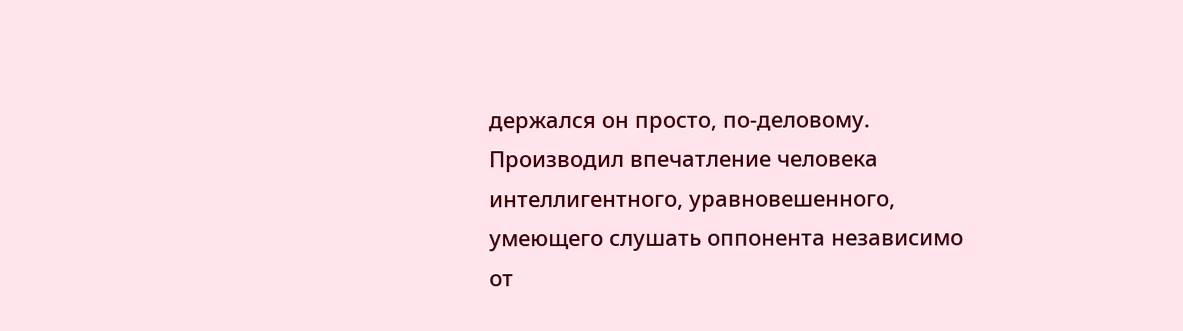держался он просто, по-деловому. Производил впечатление человека интеллигентного, уравновешенного, умеющего слушать оппонента независимо от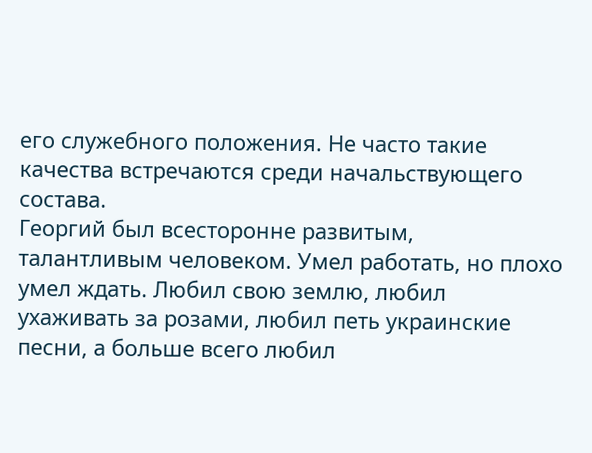его служебного положения. Не часто такие качества встречаются среди начальствующего состава.
Георгий был всесторонне развитым, талантливым человеком. Умел работать, но плохо умел ждать. Любил свою землю, любил ухаживать за розами, любил петь украинские песни, а больше всего любил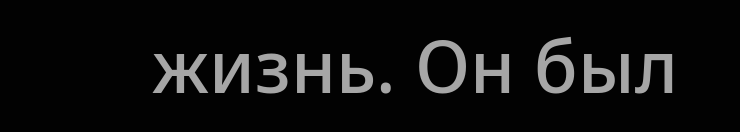жизнь. Он был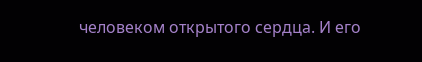человеком открытого сердца. И его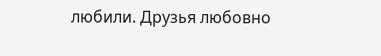любили. Друзья любовно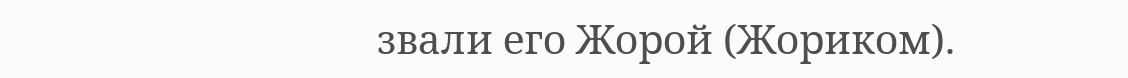звали его Жорой (Жориком).